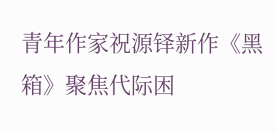青年作家祝源铎新作《黑箱》聚焦代际困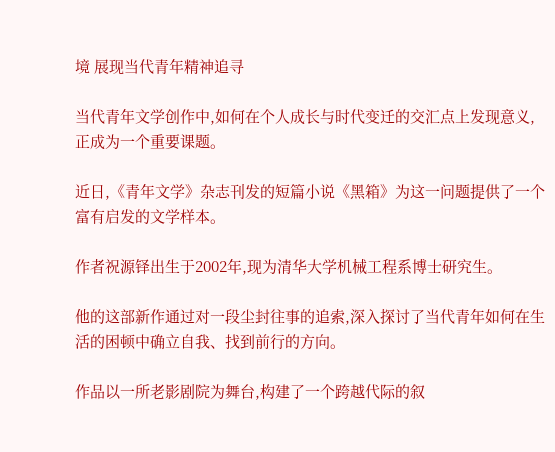境 展现当代青年精神追寻

当代青年文学创作中,如何在个人成长与时代变迁的交汇点上发现意义,正成为一个重要课题。

近日,《青年文学》杂志刊发的短篇小说《黑箱》为这一问题提供了一个富有启发的文学样本。

作者祝源铎出生于2002年,现为清华大学机械工程系博士研究生。

他的这部新作通过对一段尘封往事的追索,深入探讨了当代青年如何在生活的困顿中确立自我、找到前行的方向。

作品以一所老影剧院为舞台,构建了一个跨越代际的叙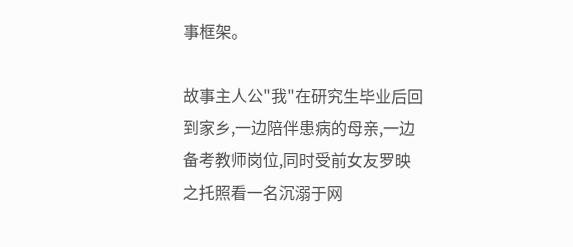事框架。

故事主人公"我"在研究生毕业后回到家乡,一边陪伴患病的母亲,一边备考教师岗位,同时受前女友罗映之托照看一名沉溺于网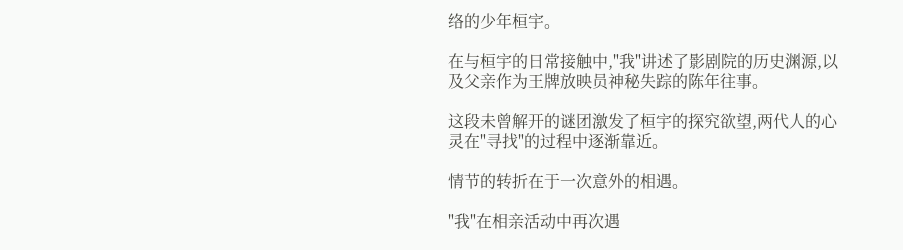络的少年桓宇。

在与桓宇的日常接触中,"我"讲述了影剧院的历史渊源,以及父亲作为王牌放映员神秘失踪的陈年往事。

这段未曾解开的谜团激发了桓宇的探究欲望,两代人的心灵在"寻找"的过程中逐渐靠近。

情节的转折在于一次意外的相遇。

"我"在相亲活动中再次遇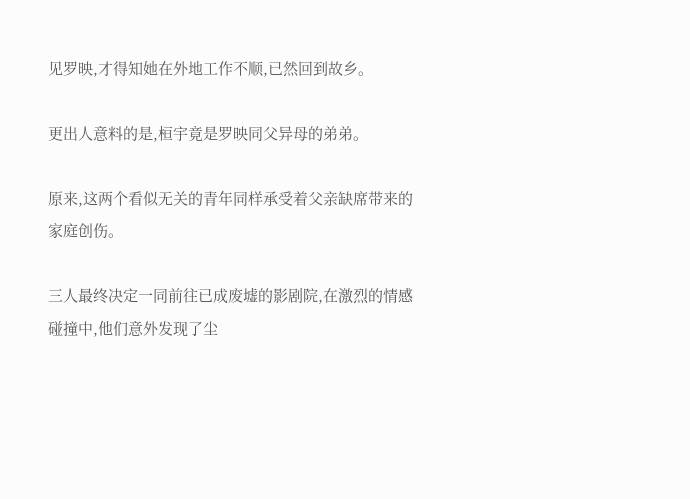见罗映,才得知她在外地工作不顺,已然回到故乡。

更出人意料的是,桓宇竟是罗映同父异母的弟弟。

原来,这两个看似无关的青年同样承受着父亲缺席带来的家庭创伤。

三人最终决定一同前往已成废墟的影剧院,在激烈的情感碰撞中,他们意外发现了尘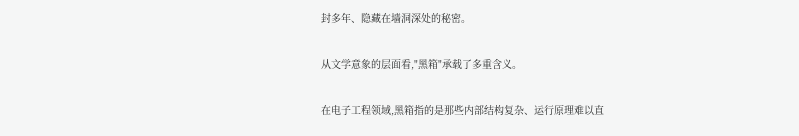封多年、隐藏在墙洞深处的秘密。

从文学意象的层面看,"黑箱"承载了多重含义。

在电子工程领域,黑箱指的是那些内部结构复杂、运行原理难以直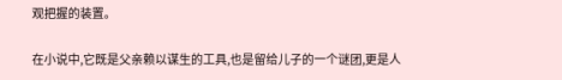观把握的装置。

在小说中,它既是父亲赖以谋生的工具,也是留给儿子的一个谜团,更是人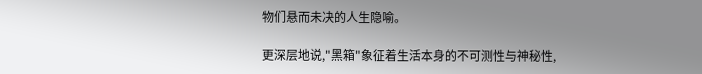物们悬而未决的人生隐喻。

更深层地说,"黑箱"象征着生活本身的不可测性与神秘性,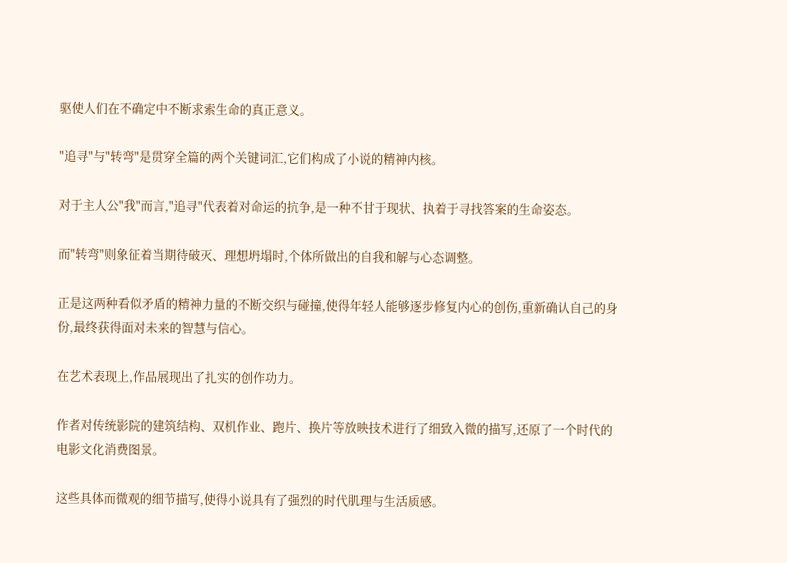驱使人们在不确定中不断求索生命的真正意义。

"追寻"与"转弯"是贯穿全篇的两个关键词汇,它们构成了小说的精神内核。

对于主人公"我"而言,"追寻"代表着对命运的抗争,是一种不甘于现状、执着于寻找答案的生命姿态。

而"转弯"则象征着当期待破灭、理想坍塌时,个体所做出的自我和解与心态调整。

正是这两种看似矛盾的精神力量的不断交织与碰撞,使得年轻人能够逐步修复内心的创伤,重新确认自己的身份,最终获得面对未来的智慧与信心。

在艺术表现上,作品展现出了扎实的创作功力。

作者对传统影院的建筑结构、双机作业、跑片、换片等放映技术进行了细致入微的描写,还原了一个时代的电影文化消费图景。

这些具体而微观的细节描写,使得小说具有了强烈的时代肌理与生活质感。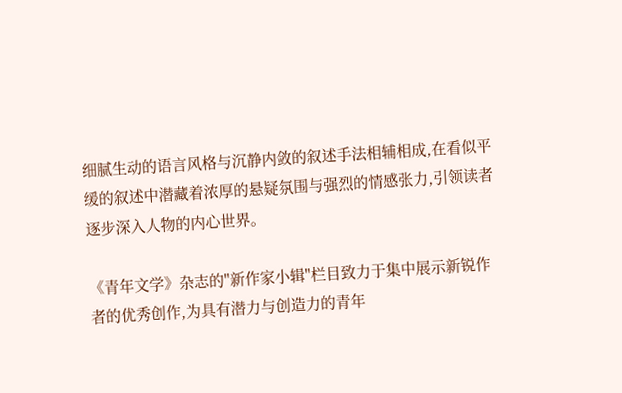细腻生动的语言风格与沉静内敛的叙述手法相辅相成,在看似平缓的叙述中潜藏着浓厚的悬疑氛围与强烈的情感张力,引领读者逐步深入人物的内心世界。

《青年文学》杂志的"新作家小辑"栏目致力于集中展示新锐作者的优秀创作,为具有潜力与创造力的青年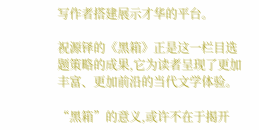写作者搭建展示才华的平台。

祝源铎的《黑箱》正是这一栏目选题策略的成果,它为读者呈现了更加丰富、更加前沿的当代文学体验。

“黑箱”的意义,或许不在于揭开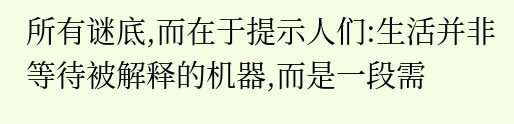所有谜底,而在于提示人们:生活并非等待被解释的机器,而是一段需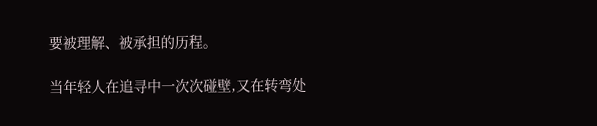要被理解、被承担的历程。

当年轻人在追寻中一次次碰壁,又在转弯处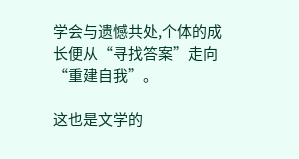学会与遗憾共处,个体的成长便从“寻找答案”走向“重建自我”。

这也是文学的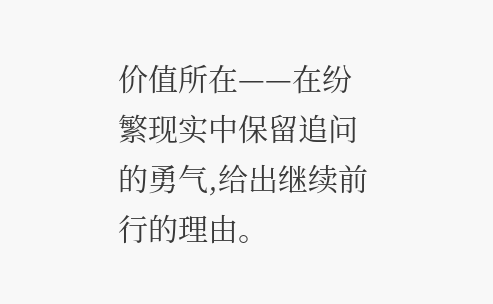价值所在——在纷繁现实中保留追问的勇气,给出继续前行的理由。